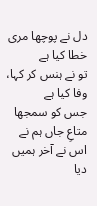دل نے پوچھا مری خطا کیا ہے
تو نے ہنس کر کہا، وفا کیا ہے
جس کو سمجھا متاعِ جاں ہم نے
اس نے آخر ہمیں دیا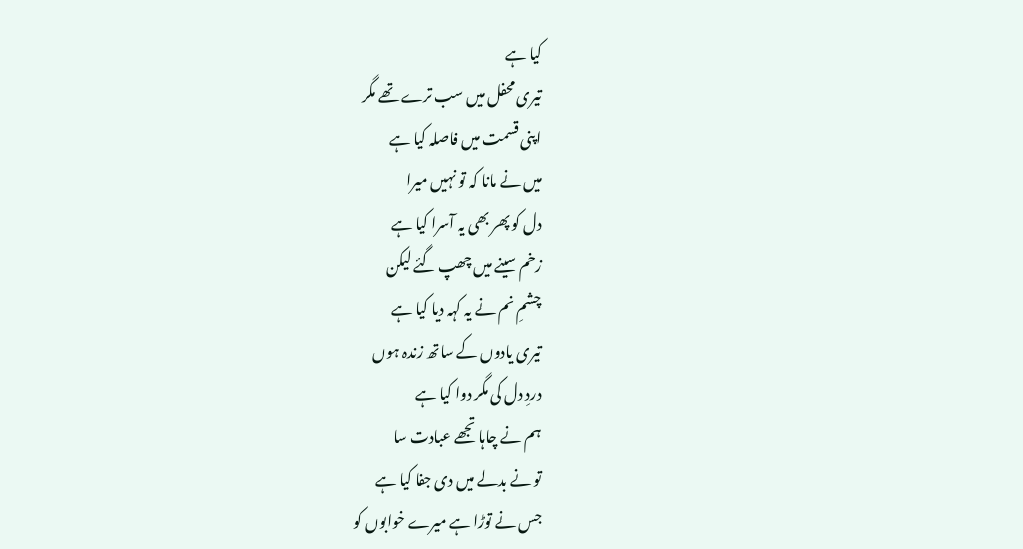کیا ہے
تیری محفل میں سب ترے تھے مگر
اپنی قسمت میں فاصلہ کیا ہے
میں نے مانا کہ تو نہیں میرا
دل کو پھر بھی یہ آسرا کیا ہے
زخم سینے میں چھپ گئے لیکن
چشمِ نم نے یہ کہہ دیا کیا ہے
تیری یادوں کے ساتھ زندہ ہوں
دردِ دل کی مگر دوا کیا ہے
ہم نے چاہا تجھے عبادت سا
تو نے بدلے میں دی جفا کیا ہے
جس نے توڑا ہے میرے خوابوں کو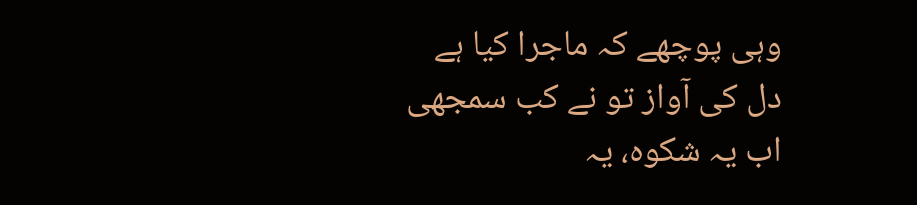وہی پوچھے کہ ماجرا کیا ہے
دل کی آواز تو نے کب سمجھی
اب یہ شکوہ، یہ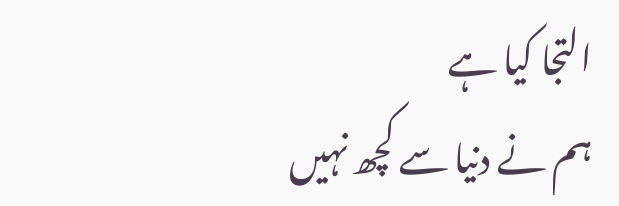التجا کیا ہے
ہم نے دنیا سے کچھ نہیں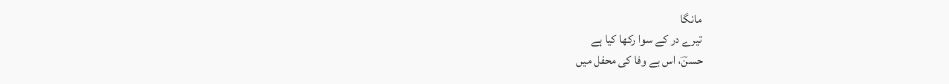مانگا
تیرے در کے سوا رکھا کیا ہے
حسنؔ، اس بے وفا کی محفل میں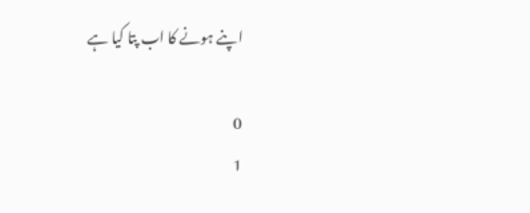اپنے ہونے کا اب پتا کیا ہے

0
1